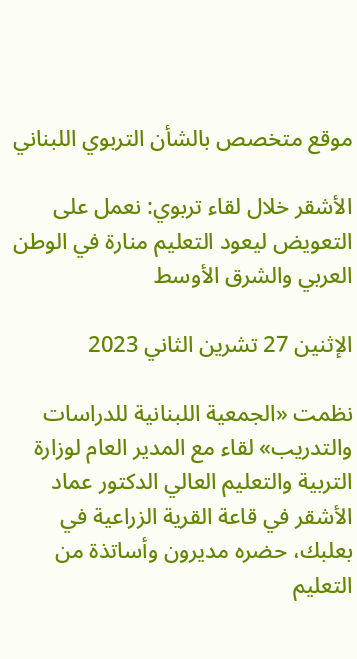موقع متخصص بالشأن التربوي اللبناني

الأشقر خلال لقاء تربوي: نعمل على التعويض ليعود التعليم منارة في الوطن العربي والشرق الأوسط

الإثنين 27 تشرين الثاني 2023

نظمت «الجمعية اللبنانية للدراسات والتدريب» لقاء مع المدير العام لوزارة التربية والتعليم العالي الدكتور عماد الأشقر في قاعة القرية الزراعية في بعلبك، حضره مديرون وأساتذة من التعليم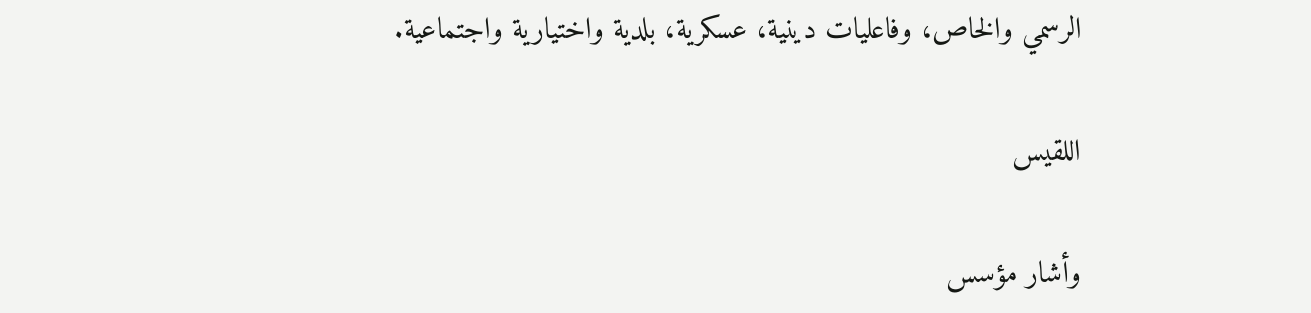الرسمي والخاص، وفاعليات دينية، عسكرية، بلدية واختيارية واجتماعية.

اللقيس

وأشار مؤسس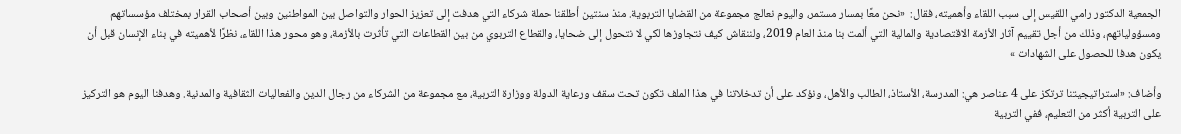الجمعية الدكتور رامي اللقيس إلى سبب اللقاء وأهميته، فقال:  «نحن معًا بمسار مستمر، واليوم نعالج مجموعة من القضايا التربوية. منذ سنتين أطلقنا حملة شركاء التي هدفت إلى تعزيز الحوار والتواصل بين المواطنين وبين أصحاب القرار بمختلف مؤسساتهم ومسؤولياتهم، وذلك من أجل تقييم آثار الأزمة الاقتصادية والمالية التي ألمت بنا منذ العام 2019، ولننقاش كيف نتجاوزها لكي لا نتحول إلى ضحايا، والقطاع التربوي من بين القطاعات التي تأثرت بالأزمة، وهو محور هذا اللقاء، نظرًا لأهميته في بناء الإنسان قبل أن يكون هدفا للحصول على الشهادات »

وأضاف: «استراتيجيتنا ترتكز على 4 عناصر هي: المدرسة، الأستاذ، الطالب والأهل، ونؤكد على أن تدخلاتنا في هذا الملف تكون تحت سقف ورعاية الدولة ووزارة التربية، مع مجموعة من الشركاء من رجال الدين والفعاليات الثقافية والمدنية. وهدفنا اليوم هو التركيز على التربية أكثر من التعليم، ففي التربية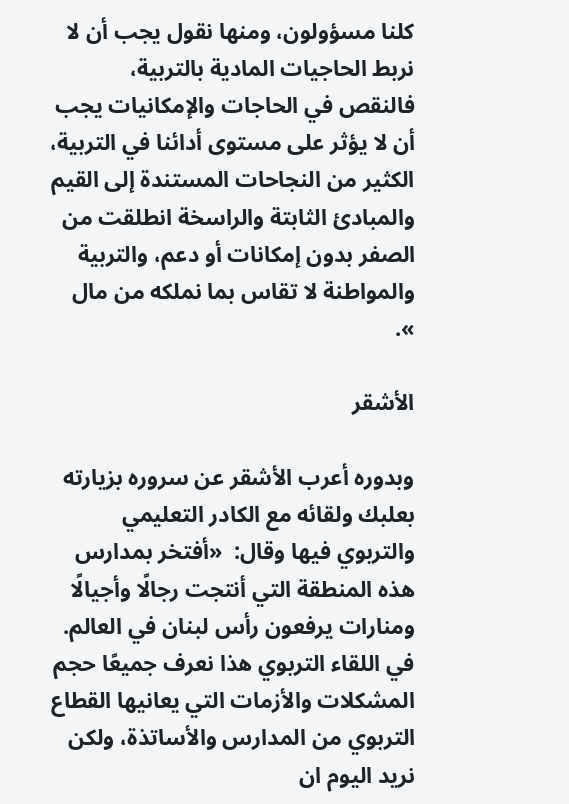كلنا مسؤولون، ومنها نقول يجب أن لا نربط الحاجيات المادية بالتربية، فالنقص في الحاجات والإمكانيات يجب أن لا يؤثر على مستوى أدائنا في التربية، الكثير من النجاحات المستندة إلى القيم والمبادئ الثابتة والراسخة انطلقت من الصفر بدون إمكانات أو دعم، والتربية والمواطنة لا تقاس بما نملكه من مال ».

الأشقر

وبدوره أعرب الأشقر عن سروره بزيارته بعلبك ولقائه مع الكادر التعليمي والتربوي فيها وقال:  «أفتخر بمدارس هذه المنطقة التي أنتجت رجالًا وأجيالًا ومنارات يرفعون رأس لبنان في العالم. في اللقاء التربوي هذا نعرف جميعًا حجم المشكلات والأزمات التي يعانيها القطاع التربوي من المدارس والأساتذة، ولكن نريد اليوم ان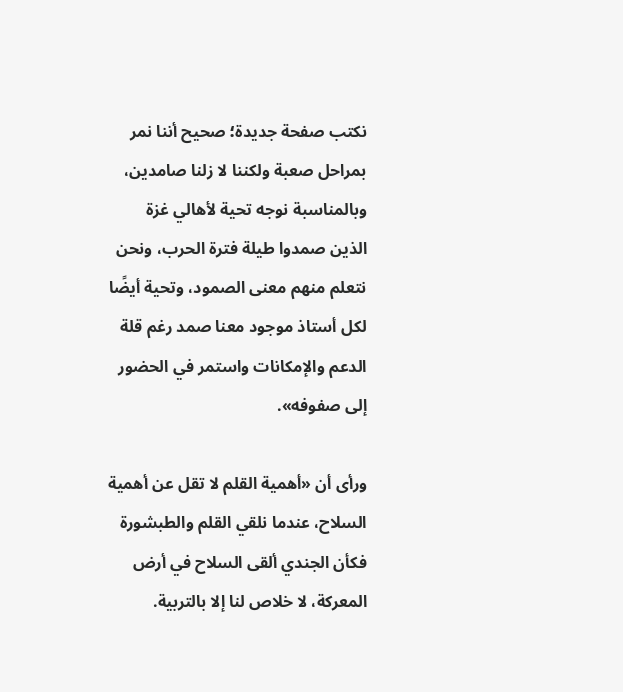نكتب صفحة جديدة؛ صحيح أننا نمر بمراحل صعبة ولكننا لا زلنا صامدين، وبالمناسبة نوجه تحية لأهالي غزة الذين صمدوا طيلة فترة الحرب، ونحن نتعلم منهم معنى الصمود، وتحية أيضًا لكل أستاذ موجود معنا صمد رغم قلة الدعم والإمكانات واستمر في الحضور إلى صفوفه».

ورأى أن «أهمية القلم لا تقل عن أهمية السلاح، عندما نلقي القلم والطبشورة فكأن الجندي ألقى السلاح في أرض المعركة، لا خلاص لنا إلا بالتربية.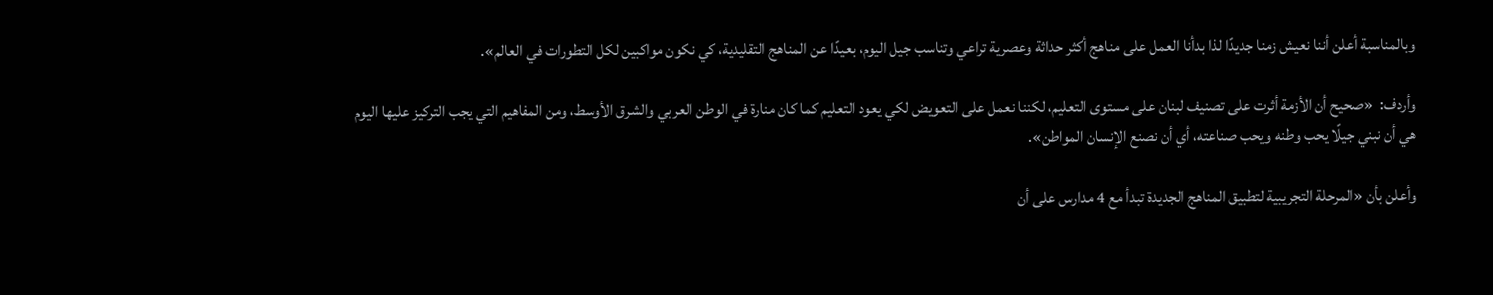وبالمناسبة أعلن أننا نعيش زمنا جديدًا لذا بدأنا العمل على مناهج أكثر حداثة وعصرية تراعي وتناسب جيل اليوم، بعيدًا عن المناهج التقليدية، كي نكون مواكبين لكل التطورات في العالم».

وأردف:  «صحيح أن الأزمة أثرت على تصنيف لبنان على مستوى التعليم، لكننا نعمل على التعويض لكي يعود التعليم كما كان منارة في الوطن العربي والشرق الأوسط، ومن المفاهيم التي يجب التركيز عليها اليوم هي أن نبني جيلًا يحب وطنه ويحب صناعته، أي أن نصنع الإنسان المواطن».

وأعلن بأن «المرحلة التجريبية لتطبيق المناهج الجديدة تبدأ مع 4 مدارس على أن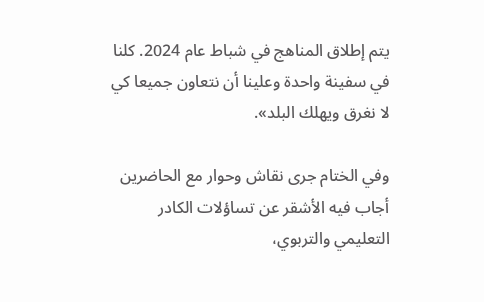يتم إطلاق المناهج في شباط عام 2024. كلنا في سفينة واحدة وعلينا أن نتعاون جميعا كي لا نغرق ويهلك البلد».

وفي الختام جرى نقاش وحوار مع الحاضرين أجاب فيه الأشقر عن تساؤلات الكادر التعليمي والتربوي،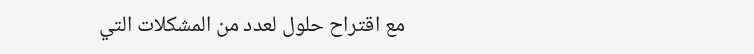مع اقتراح حلول لعدد من المشكلات التي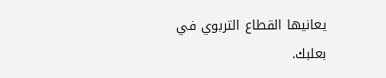يعانيها القطاع التربوي في بعلبك.